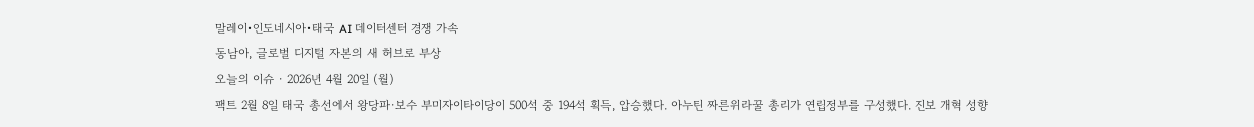말레이•인도네시아•태국 AI 데이터센터 경쟁 가속
동남아, 글로벌 디지털 자본의 새 허브로 부상
오늘의 이슈 · 2026년 4월 20일 (월)
팩트 2월 8일 태국 총선에서 왕당파·보수 부미자이타이당이 500석 중 194석 획득, 압승했다. 아누틴 짜른위라꿀 총리가 연립정부를 구성했다. 진보 개혁 성향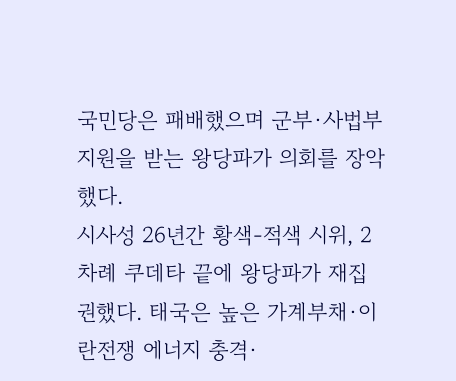국민당은 패배했으며 군부·사법부 지원을 받는 왕당파가 의회를 장악했다.
시사성 26년간 황색-적색 시위, 2차례 쿠데타 끝에 왕당파가 재집권했다. 태국은 높은 가계부채·이란전쟁 에너지 충격·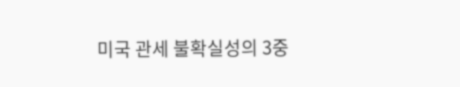미국 관세 불확실성의 3중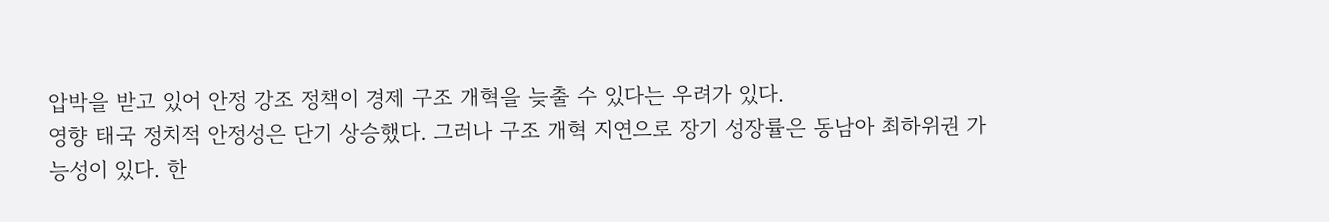압박을 받고 있어 안정 강조 정책이 경제 구조 개혁을 늦출 수 있다는 우려가 있다.
영향 태국 정치적 안정성은 단기 상승했다. 그러나 구조 개혁 지연으로 장기 성장률은 동남아 최하위권 가능성이 있다. 한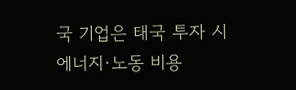국 기업은 태국 투자 시 에너지·노동 비용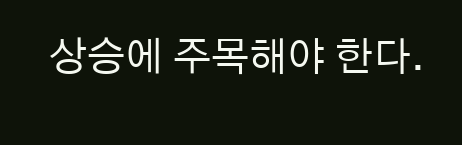상승에 주목해야 한다.